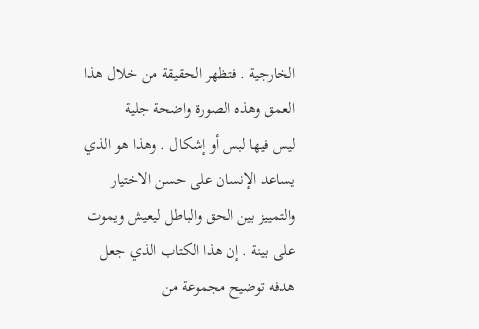الخارجية . فتظهر الحقيقة من خلال هذا العمق وهذه الصورة واضحة جلية
ليس فيها لبس أو إشكال . وهذا هو الذي يساعد الإنسان على حسن الاختيار
والتمييز بين الحق والباطل ليعيش ويموت على بينة . إن هذا الكتاب الذي جعل
هدفه توضيح مجموعة من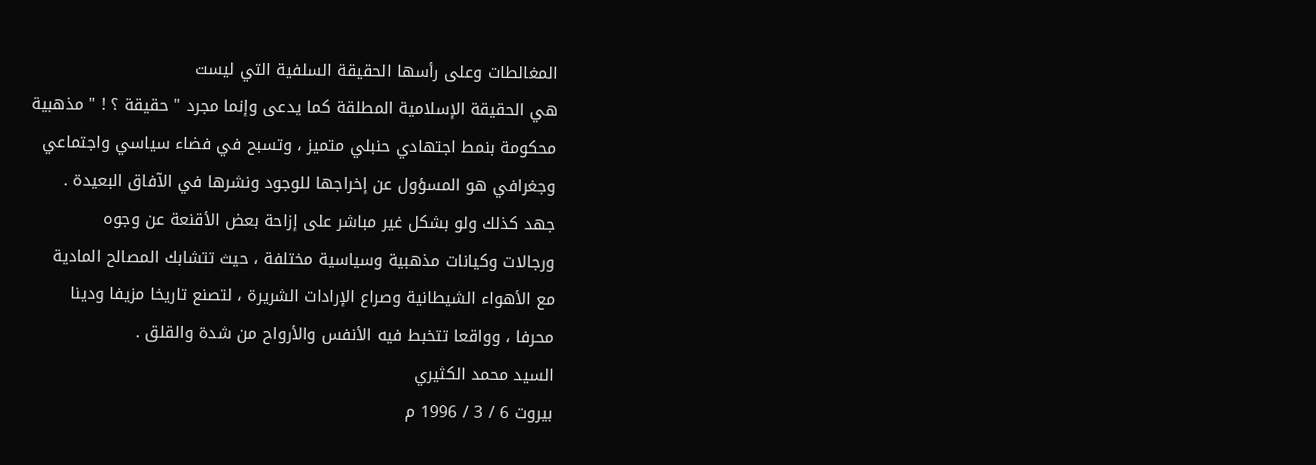المغالطات وعلى رأسها الحقيقة السلفية التي ليست
هي الحقيقة الإسلامية المطلقة كما يدعى وإنما مجرد " حقيقة ؟ ! " مذهبية
محكومة بنمط اجتهادي حنبلي متميز ، وتسبح في فضاء سياسي واجتماعي
وجغرافي هو المسؤول عن إخراجها للوجود ونشرها في الآفاق البعيدة .
جهد كذلك ولو بشكل غير مباشر على إزاحة بعض الأقنعة عن وجوه
ورجالات وكيانات مذهبية وسياسية مختلفة ، حيث تتشابك المصالح المادية
مع الأهواء الشيطانية وصراع الإرادات الشريرة ، لتصنع تاريخا مزيفا ودينا
محرفا ، وواقعا تتخبط فيه الأنفس والأرواح من شدة والقلق .
السيد محمد الكثيري
بيروت 6 / 3 / 1996 م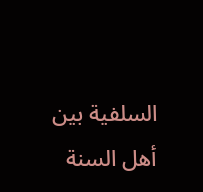السلفية بين أهل السنة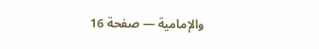والإمامية — صفحة 16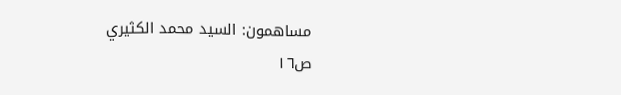مساهمون: السيد محمد الكثيري
ص١٦